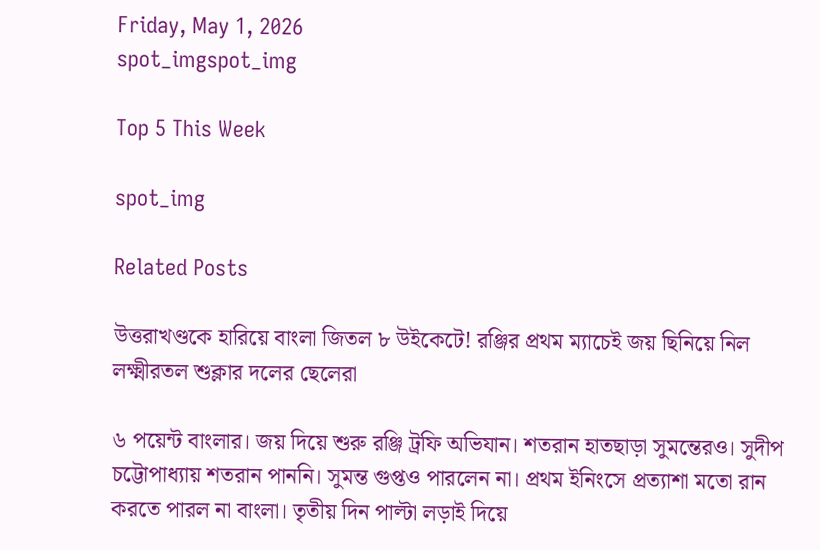Friday, May 1, 2026
spot_imgspot_img

Top 5 This Week

spot_img

Related Posts

উত্তরাখণ্ডকে হারিয়ে বাংলা জিতল ৮ উইকেটে! রঞ্জির প্রথম ম্যাচেই জয় ছিনিয়ে নিল লক্ষ্মীরতল শুক্লার দলের ছেলেরা

৬ পয়েন্ট বাংলার। জয় দিয়ে শুরু রঞ্জি ট্রফি অভিযান। শতরান হাতছাড়া সুমন্তেরও। সুদীপ চট্টোপাধ্যায় শতরান পাননি। সুমন্ত গুপ্তও পারলেন না। প্রথম ইনিংসে প্রত্যাশা মতো রান করতে পারল না বাংলা। তৃতীয় দিন পাল্টা লড়াই দিয়ে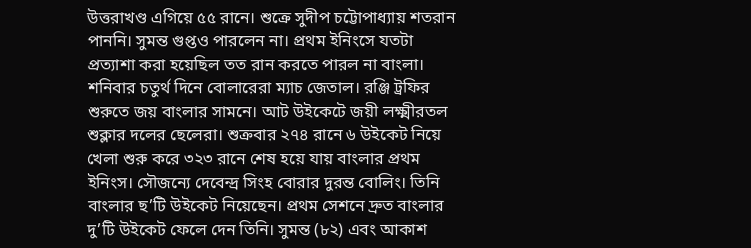উত্তরাখণ্ড এগিয়ে ৫৫ রানে। শুক্রে সুদীপ চট্টোপাধ্যায় শতরান পাননি। সুমন্ত গুপ্তও পারলেন না। প্রথম ইনিংসে যতটা প্রত্যাশা করা হয়েছিল তত রান করতে পারল না বাংলা। শনিবার চতুর্থ দিনে বোলারেরা ম্যাচ জেতাল। রঞ্জি ট্রফির শুরুতে জয় বাংলার সামনে। আট উইকেটে জয়ী লক্ষ্মীরতল শুক্লার দলের ছেলেরা। শুক্রবার ২৭৪ রানে ৬ উইকেট নিয়ে খেলা শুরু করে ৩২৩ রানে শেষ হয়ে যায় বাংলার প্রথম ইনিংস। সৌজন্যে দেবেন্দ্র সিংহ বোরার দুরন্ত বোলিং। তিনি বাংলার ছ’টি উইকেট নিয়েছেন। প্রথম সেশনে দ্রুত বাংলার দু’টি উইকেট ফেলে দেন তিনি। সুমন্ত (৮২) এবং আকাশ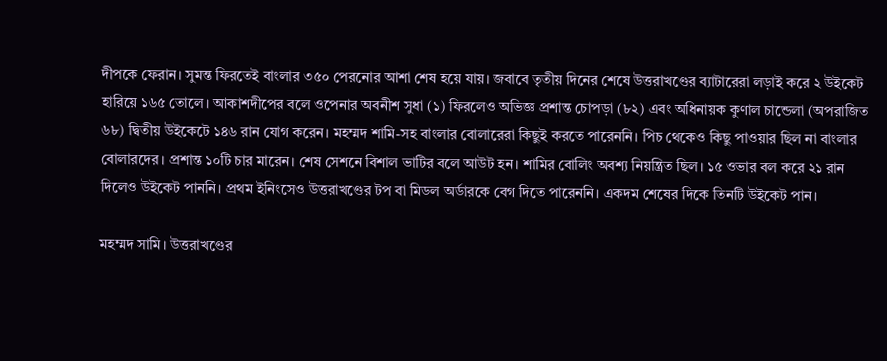দীপকে ফেরান। সুমন্ত ফিরতেই বাংলার ৩৫০ পেরনোর আশা শেষ হয়ে যায়। জবাবে তৃতীয় দিনের শেষে উত্তরাখণ্ডের ব্যাটারেরা লড়াই করে ২ উইকেট হারিয়ে ১৬৫ তোলে। আকাশদীপের বলে ওপেনার অবনীশ সুধা (১) ফিরলেও অভিজ্ঞ প্রশান্ত চোপড়া (৮২) এবং অধিনায়ক কুণাল চান্ডেলা (অপরাজিত ৬৮) দ্বিতীয় উইকেটে ১৪৬ রান যোগ করেন। মহম্মদ শামি-সহ বাংলার বোলারেরা কিছুই করতে পারেননি। পিচ থেকেও কিছু পাওয়ার ছিল না বাংলার বোলারদের। প্রশান্ত ১০টি চার মারেন। শেষ সেশনে বিশাল ভাটির বলে আউট হন। শামির বোলিং অবশ্য নিয়ন্ত্রিত ছিল। ১৫ ওভার বল করে ২১ রান দিলেও উইকেট পাননি। প্রথম ইনিংসেও উত্তরাখণ্ডের টপ বা মিডল অর্ডারকে বেগ দিতে পারেননি। একদম শেষের দিকে তিনটি উইকেট পান।

মহম্মদ সামি। উত্তরাখণ্ডের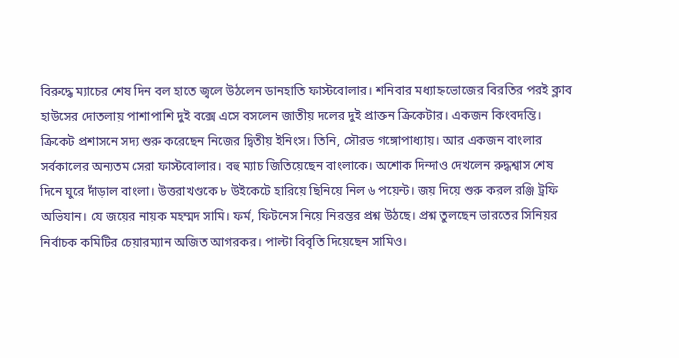বিরুদ্ধে ম্যাচের শেষ দিন বল হাতে জ্বলে উঠলেন ডানহাতি ফাস্টবোলার। শনিবার মধ্যাহ্নভোজের বিরতির পরই ক্লাব হাউসের দোতলায় পাশাপাশি দুই বক্সে এসে বসলেন জাতীয় দলের দুই প্রাক্তন ক্রিকেটার। একজন কিংবদন্তি। ক্রিকেট প্রশাসনে সদ্য শুরু করেছেন নিজের দ্বিতীয় ইনিংস। তিনি, সৌরভ গঙ্গোপাধ্যায়। আর একজন বাংলার সর্বকালের অন্যতম সেরা ফাস্টবোলার। বহু ম্যাচ জিতিয়েছেন বাংলাকে। অশোক দিন্দাও দেখলেন রুদ্ধশ্বাস শেষ দিনে ঘুরে দাঁড়াল বাংলা। উত্তরাখণ্ডকে ৮ উইকেটে হারিয়ে ছিনিয়ে নিল ৬ পয়েন্ট। জয় দিয়ে শুরু করল রঞ্জি ট্রফি অভিযান। যে জয়ের নায়ক মহম্মদ সামি। ফর্ম, ফিটনেস নিয়ে নিরন্তর প্রশ্ন উঠছে। প্রশ্ন তুলছেন ভারতের সিনিয়র নির্বাচক কমিটির চেয়ারম্যান অজিত আগরকর। পাল্টা বিবৃতি দিয়েছেন সামিও।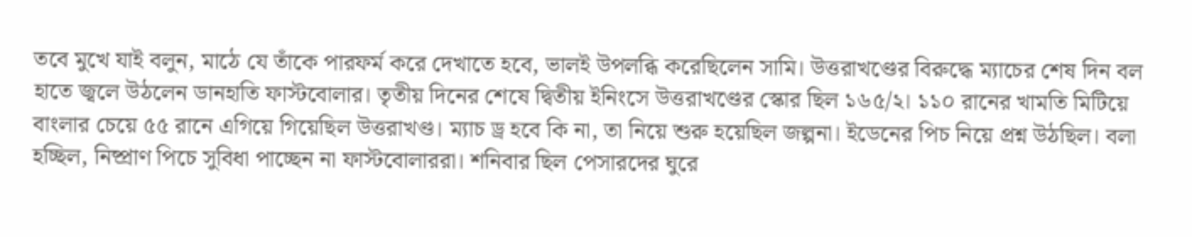তবে মুখে যাই বলুন, মাঠে যে তাঁকে পারফর্ম করে দেখাতে হবে, ভালই উপলব্ধি করেছিলেন সামি। উত্তরাখণ্ডের বিরুদ্ধে ম্যাচের শেষ দিন বল হাতে জ্বলে উঠলেন ডানহাতি ফাস্টবোলার। তৃতীয় দিনের শেষে দ্বিতীয় ইনিংসে উত্তরাখণ্ডের স্কোর ছিল ১৬৫/২। ১১০ রানের খামতি মিটিয়ে বাংলার চেয়ে ৫৫ রানে এগিয়ে গিয়েছিল উত্তরাখণ্ড। ম্যাচ ড্র হবে কি না, তা নিয়ে শুরু হয়েছিল জল্পনা। ইডেনের পিচ নিয়ে প্রশ্ন উঠছিল। বলা হচ্ছিল, নিষ্প্রাণ পিচে সুবিধা পাচ্ছেন না ফাস্টবোলাররা। শনিবার ছিল পেসারদের ঘুরে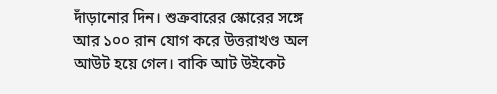দাঁড়ানোর দিন। শুক্রবারের স্কোরের সঙ্গে আর ১০০ রান যোগ করে উত্তরাখণ্ড অল আউট হয়ে গেল। বাকি আট উইকেট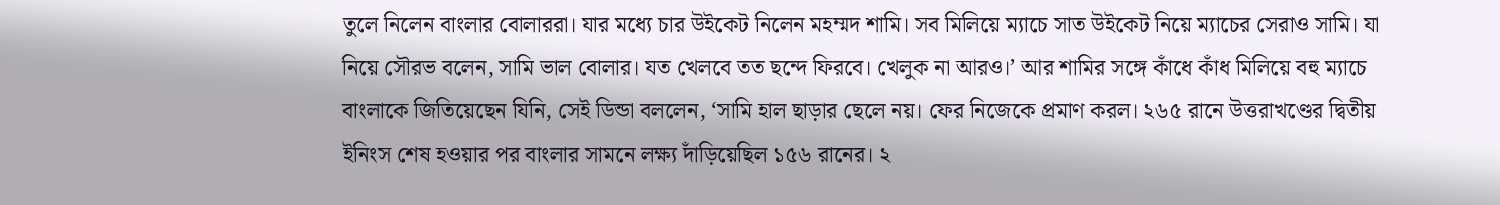তুলে নিলেন বাংলার বোলাররা। যার মধ্যে চার উইকেট নিলেন মহম্মদ শামি। সব মিলিয়ে ম্যাচে সাত উইকেট নিয়ে ম্যাচের সেরাও সামি। যা নিয়ে সৌরভ বলেন, সামি ভাল বোলার। যত খেলবে তত ছন্দে ফিরবে। খেলুক না আরও।’ আর শামির সঙ্গে কাঁধে কাঁধ মিলিয়ে বহু ম্যাচে বাংলাকে জিতিয়েছেন যিনি, সেই ডিন্ডা বললেন, ‘সামি হাল ছাড়ার ছেলে নয়। ফের নিজেকে প্রমাণ করল। ২৬৫ রানে উত্তরাখণ্ডের দ্বিতীয় ইনিংস শেষ হওয়ার পর বাংলার সামনে লক্ষ্য দাঁড়িয়েছিল ১৫৬ রানের। ২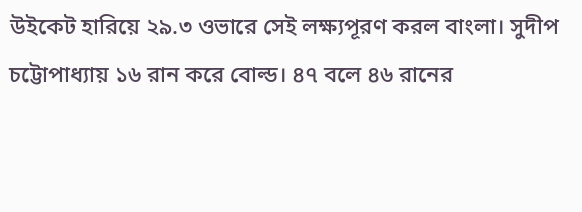উইকেট হারিয়ে ২৯.৩ ওভারে সেই লক্ষ্যপূরণ করল বাংলা। সুদীপ চট্টোপাধ্যায় ১৬ রান করে বোল্ড। ৪৭ বলে ৪৬ রানের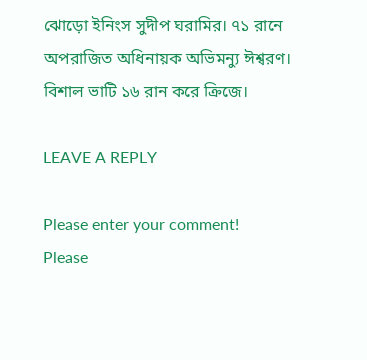ঝোড়ো ইনিংস সুদীপ ঘরামির। ৭১ রানে অপরাজিত অধিনায়ক অভিমন্যু ঈশ্বরণ। বিশাল ভাটি ১৬ রান করে ক্রিজে।

LEAVE A REPLY

Please enter your comment!
Please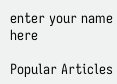enter your name here

Popular Articles